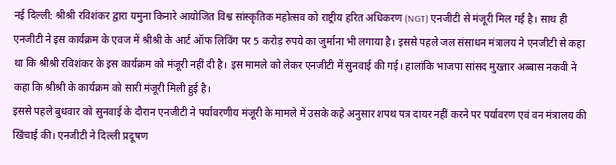नई दिल्ली: श्रीश्री रविशंकर द्वारा यमुना किनारे आयोजित विश्व सांस्कृतिक महोत्सव को राष्ट्रीय हरित अधिकरण (NGT) एनजीटी से मंजूरी मिल गई है। साथ ही एनजीटी ने इस कार्यक्रम के एवज में श्रीश्री के आर्ट ऑफ लिविंग पर 5 करोड़ रुपये का जुर्माना भी लगाया है। इससे पहले जल संसाधन मंत्रालय ने एनजीटी से कहा था कि श्रीश्री रविशंकर के इस कार्यक्रम को मंजूरी नहीं दी है। इस मामले को लेकर एनजीटी में सुनवाई की गई। हालांकि भाजपा सांसद मुख्तार अब्बास नकवी ने कहा कि श्रीश्री के कार्यक्रम को सारी मंजूरी मिली हुई है।
इससे पहले बुधवार को सुनवाई के दौरान एनजीटी ने पर्यावरणीय मंजूरी के मामले में उसके कहे अनुसार शपथ पत्र दायर नहीं करने पर पर्यावरण एवं वन मंत्रालय की खिंचाई की। एनजीटी ने दिल्ली प्रदूषण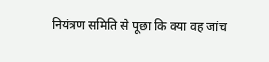नियंत्रण समिति से पूछा कि क्या वह जांच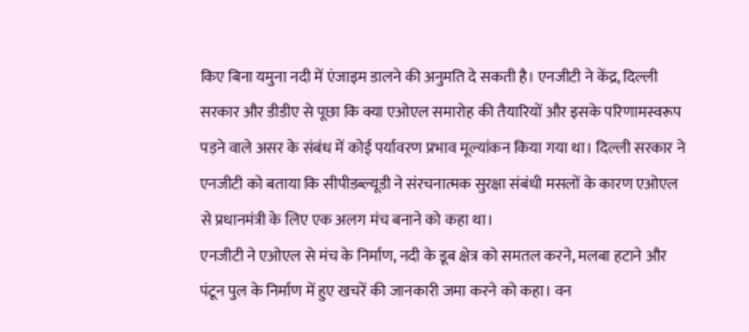किए बिना यमुना नदी में एंजाइम डालने की अनुमति दे सकती है। एनजीटी ने केंद्र, दिल्ली सरकार और डीडीए से पूछा कि क्या एओएल समारोह की तैयारियों और इसके परिणामस्वरूप पड़ने वाले असर के संबंध में कोई पर्यावरण प्रभाव मूल्यांकन किया गया था। दिल्ली सरकार ने एनजीटी को बताया कि सीपीडब्ल्यूडी ने संरचनात्मक सुरक्षा संबंधी मसलों के कारण एओएल से प्रधानमंत्री के लिए एक अलग मंच बनाने को कहा था।
एनजीटी ने एओएल से मंच के निर्माण, नदी के डूब क्षेत्र को समतल करने, मलबा हटाने और पंटून पुल के निर्माण में हुए खचरें की जानकारी जमा करने को कहा। वन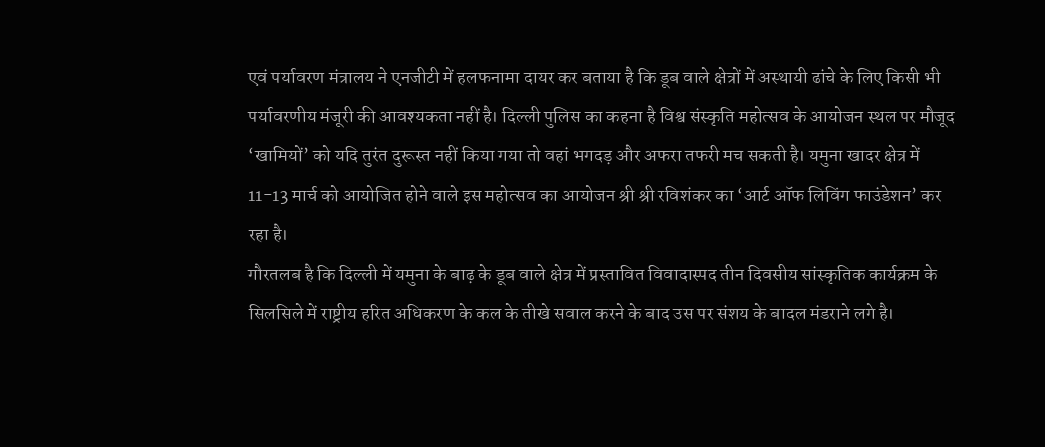एवं पर्यावरण मंत्रालय ने एनजीटी में हलफनामा दायर कर बताया है कि डूब वाले क्षेत्रों में अस्थायी ढांचे के लिए किसी भी पर्यावरणीय मंजूरी की आवश्यकता नहीं है। दिल्ली पुलिस का कहना है विश्व संस्कृति महोत्सव के आयोजन स्थल पर मौजूद ‘खामियों’ को यदि तुरंत दुरूस्त नहीं किया गया तो वहां भगदड़ और अफरा तफरी मच सकती है। यमुना खादर क्षेत्र में 11-13 मार्च को आयोजित होने वाले इस महोत्सव का आयोजन श्री श्री रविशंकर का ‘आर्ट ऑफ लिविंग फाउंडेशन’ कर रहा है।
गौरतलब है कि दिल्ली में यमुना के बाढ़ के डूब वाले क्षेत्र में प्रस्तावित विवादास्पद तीन दिवसीय सांस्कृतिक कार्यक्रम के सिलसिले में राष्ट्रीय हरित अधिकरण के कल के तीखे सवाल करने के बाद उस पर संशय के बादल मंडराने लगे है।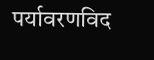पर्यावरणविद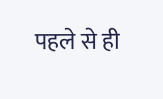पहले से ही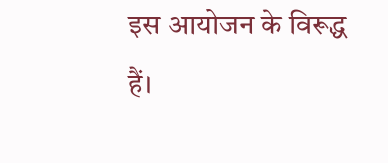इस आयोजन के विरूद्ध हैं।